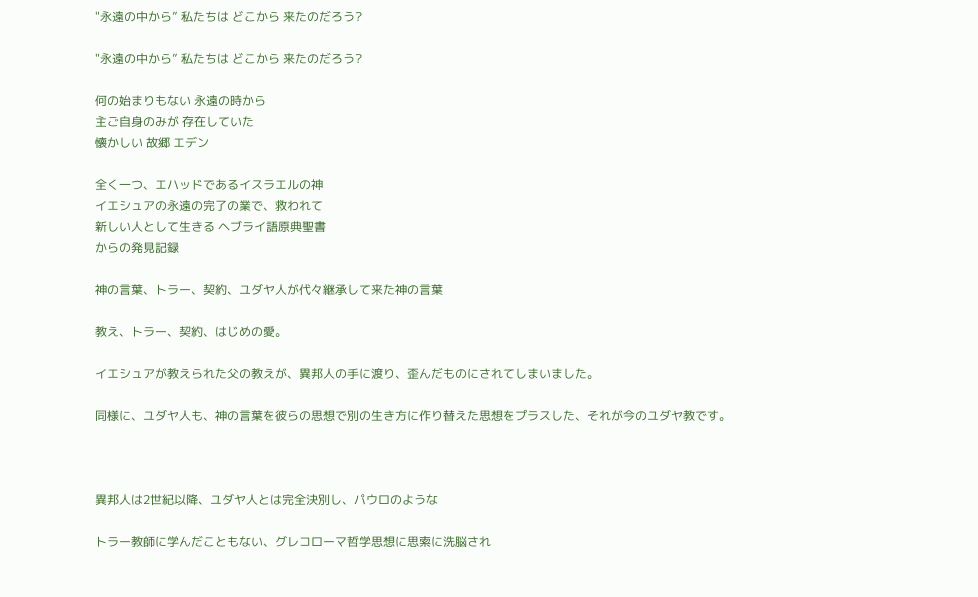"永遠の中から” 私たちは どこから 来たのだろう?

"永遠の中から” 私たちは どこから 来たのだろう?

何の始まりもない 永遠の時から
主ご自身のみが 存在していた
懐かしい 故郷 エデン

全く一つ、エハッドであるイスラエルの神
イエシュアの永遠の完了の業で、救われて
新しい人として生きる ヘブライ語原典聖書
からの発見記録

神の言葉、トラー、契約、ユダヤ人が代々継承して来た神の言葉

教え、トラー、契約、はじめの愛。

イエシュアが教えられた父の教えが、異邦人の手に渡り、歪んだものにされてしまいました。

同様に、ユダヤ人も、神の言葉を彼らの思想で別の生き方に作り替えた思想をプラスした、それが今のユダヤ教です。



異邦人は2世紀以降、ユダヤ人とは完全決別し、パウロのような

トラー教師に学んだこともない、グレコローマ哲学思想に思索に洗脳され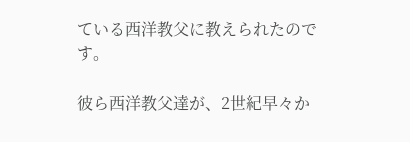ている西洋教父に教えられたのです。

彼ら西洋教父達が、2世紀早々か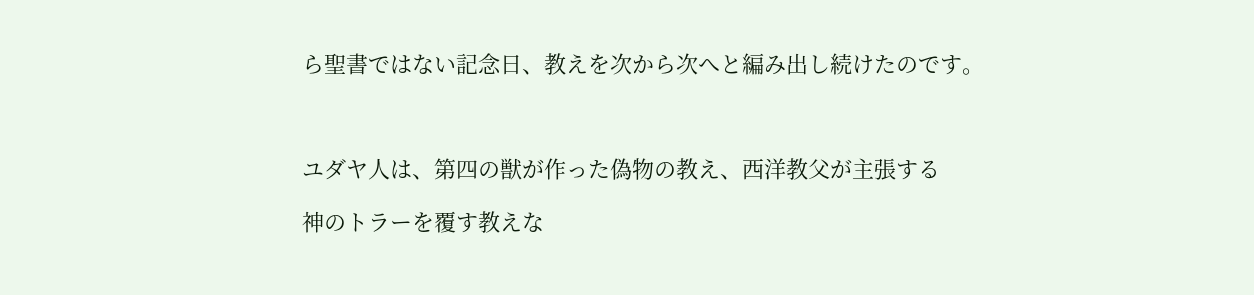ら聖書ではない記念日、教えを次から次へと編み出し続けたのです。



ユダヤ人は、第四の獣が作った偽物の教え、西洋教父が主張する

神のトラーを覆す教えな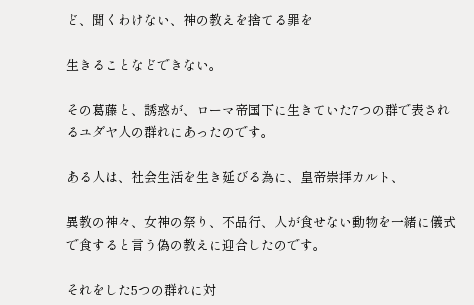ど、聞くわけない、神の教えを捨てる罪を

生きることなどできない。

その葛藤と、誘惑が、ローマ帝国下に生きていた7つの群で表されるユダヤ人の群れにあったのです。

ある人は、社会生活を生き延びる為に、皇帝崇拝カルト、

異教の神々、女神の祭り、不品行、人が食せない動物を一緒に儀式で食すると言う偽の教えに迎合したのです。

それをした5つの群れに対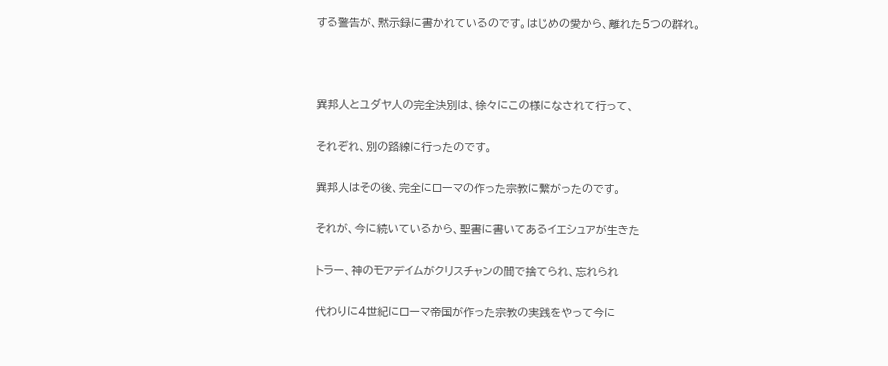する警告が、黙示録に書かれているのです。はじめの愛から、離れた5つの群れ。



異邦人とユダヤ人の完全決別は、徐々にこの様になされて行って、

それぞれ、別の路線に行ったのです。

異邦人はその後、完全にローマの作った宗教に繋がったのです。

それが、今に続いているから、聖書に書いてあるイエシュアが生きた

トラー、神のモアデイムがクリスチャンの間で捨てられ、忘れられ

代わりに4世紀にローマ帝国が作った宗教の実践をやって今に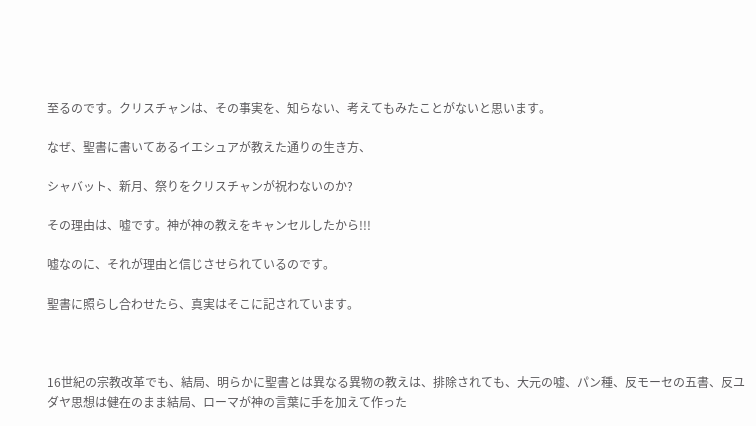至るのです。クリスチャンは、その事実を、知らない、考えてもみたことがないと思います。

なぜ、聖書に書いてあるイエシュアが教えた通りの生き方、

シャバット、新月、祭りをクリスチャンが祝わないのか?

その理由は、嘘です。神が神の教えをキャンセルしたから!!!

嘘なのに、それが理由と信じさせられているのです。

聖書に照らし合わせたら、真実はそこに記されています。



16世紀の宗教改革でも、結局、明らかに聖書とは異なる異物の教えは、排除されても、大元の嘘、パン種、反モーセの五書、反ユダヤ思想は健在のまま結局、ローマが神の言葉に手を加えて作った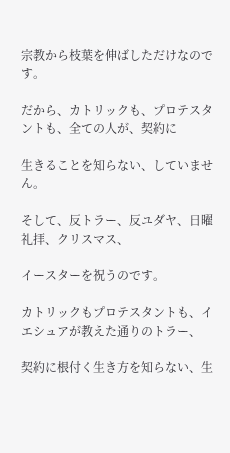宗教から枝葉を伸ばしただけなのです。

だから、カトリックも、プロテスタントも、全ての人が、契約に

生きることを知らない、していません。

そして、反トラー、反ユダヤ、日曜礼拝、クリスマス、

イースターを祝うのです。

カトリックもプロテスタントも、イエシュアが教えた通りのトラー、

契約に根付く生き方を知らない、生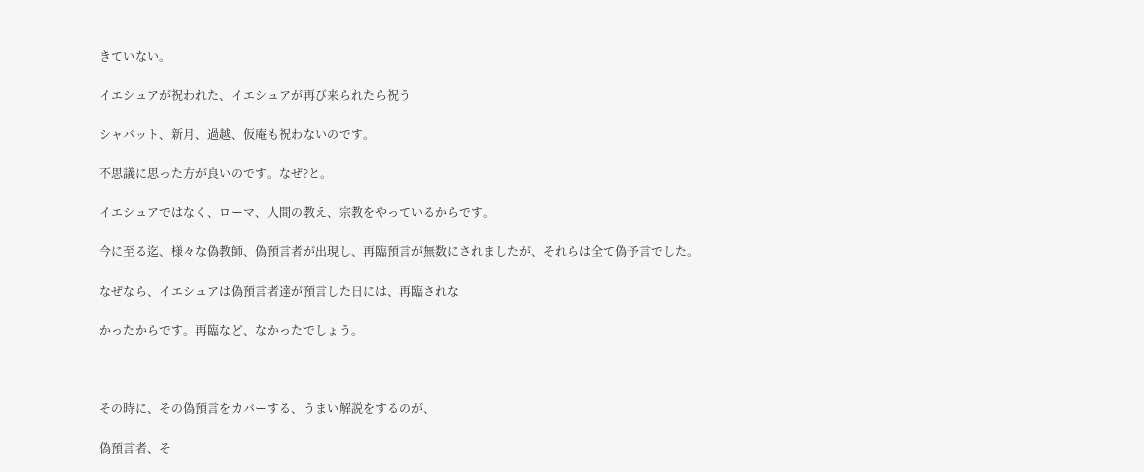きていない。

イエシュアが祝われた、イエシュアが再び来られたら祝う

シャバット、新月、過越、仮庵も祝わないのです。

不思議に思った方が良いのです。なぜ?と。

イエシュアではなく、ローマ、人間の教え、宗教をやっているからです。

今に至る迄、様々な偽教師、偽預言者が出現し、再臨預言が無数にされましたが、それらは全て偽予言でした。

なぜなら、イエシュアは偽預言者達が預言した日には、再臨されな

かったからです。再臨など、なかったでしょう。



その時に、その偽預言をカバーする、うまい解説をするのが、

偽預言者、そ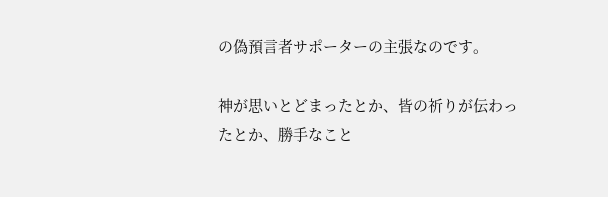の偽預言者サポーターの主張なのです。

神が思いとどまったとか、皆の祈りが伝わったとか、勝手なこと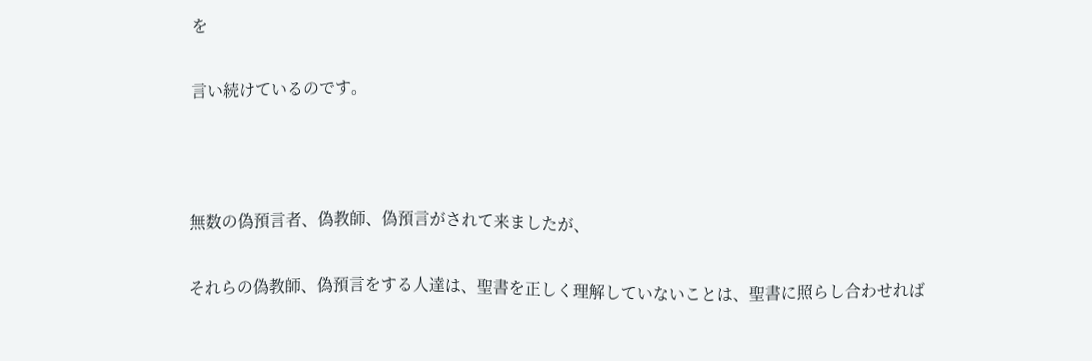を

言い続けているのです。



無数の偽預言者、偽教師、偽預言がされて来ましたが、

それらの偽教師、偽預言をする人達は、聖書を正しく理解していないことは、聖書に照らし合わせれば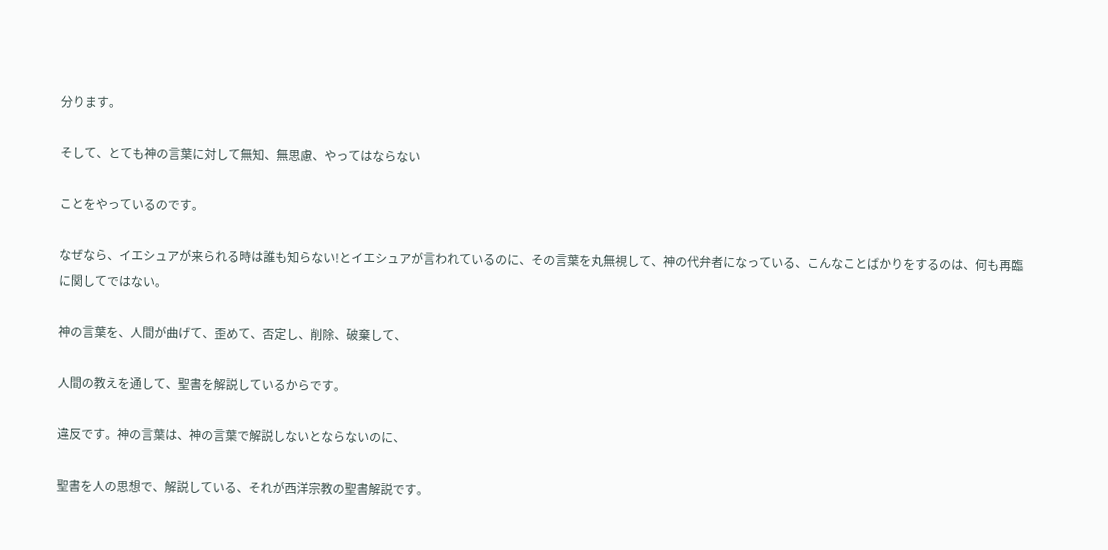分ります。

そして、とても神の言葉に対して無知、無思慮、やってはならない

ことをやっているのです。

なぜなら、イエシュアが来られる時は誰も知らない!とイエシュアが言われているのに、その言葉を丸無視して、神の代弁者になっている、こんなことばかりをするのは、何も再臨に関してではない。

神の言葉を、人間が曲げて、歪めて、否定し、削除、破棄して、

人間の教えを通して、聖書を解説しているからです。

違反です。神の言葉は、神の言葉で解説しないとならないのに、

聖書を人の思想で、解説している、それが西洋宗教の聖書解説です。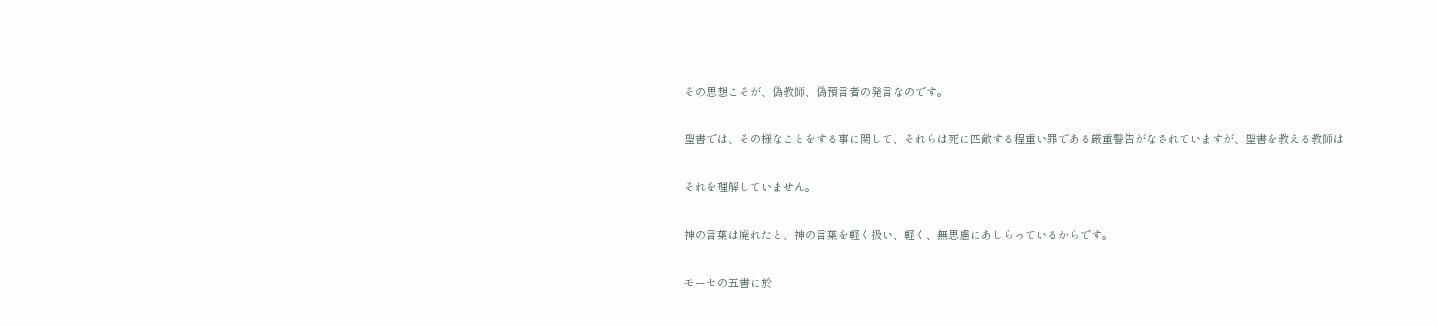その思想こそが、偽教師、偽預言者の発言なのです。

聖書では、その様なことをする事に関して、それらは死に匹敵する程重い罪である厳重警告がなされていますが、聖書を教える教師は

それを理解していません。

神の言葉は廃れたと、神の言葉を軽く扱い、軽く、無思慮にあしらっているからです。

モーセの五書に於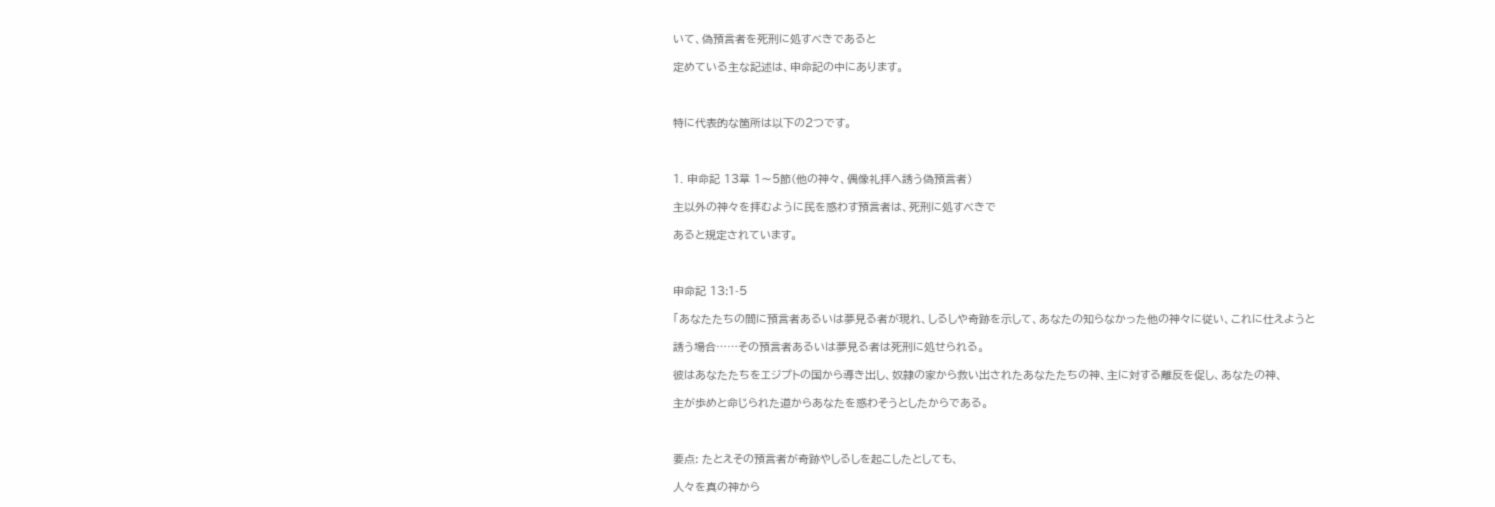いて、偽預言者を死刑に処すべきであると

定めている主な記述は、申命記の中にあります。



特に代表的な箇所は以下の2つです。



1. 申命記 13章 1〜5節(他の神々、偶像礼拝へ誘う偽預言者)

主以外の神々を拝むように民を惑わす預言者は、死刑に処すべきで

あると規定されています。



申命記 13:1-5

「あなたたちの間に預言者あるいは夢見る者が現れ、しるしや奇跡を示して、あなたの知らなかった他の神々に従い、これに仕えようと

誘う場合……その預言者あるいは夢見る者は死刑に処せられる。

彼はあなたたちをエジプトの国から導き出し、奴隷の家から救い出されたあなたたちの神、主に対する離反を促し、あなたの神、

主が歩めと命じられた道からあなたを惑わそうとしたからである。



要点: たとえその預言者が奇跡やしるしを起こしたとしても、

人々を真の神から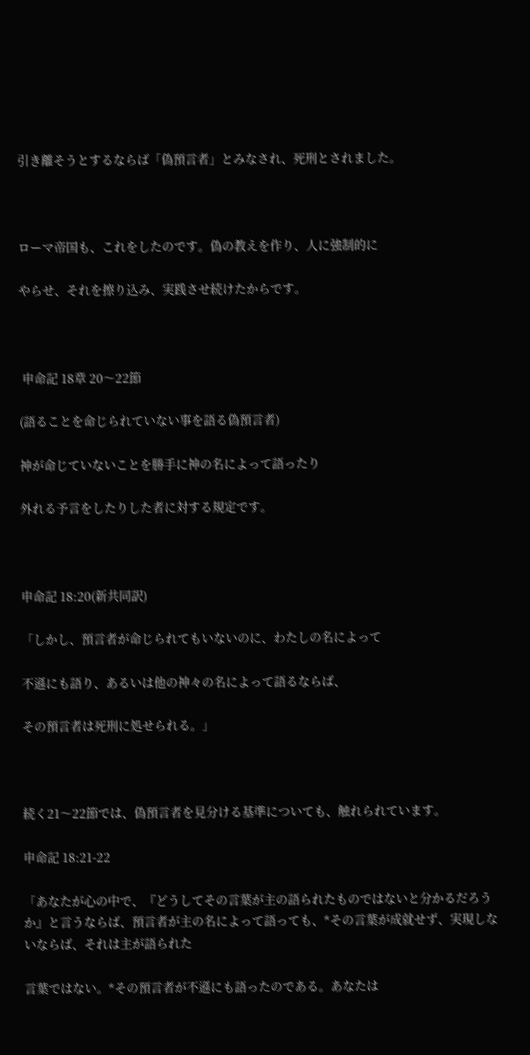引き離そうとするならば「偽預言者」とみなされ、死刑とされました。



ローマ帝国も、これをしたのです。偽の教えを作り、人に強制的に

やらせ、それを擦り込み、実践させ続けたからです。



 申命記 18章 20〜22節

(語ることを命じられていない事を語る偽預言者)

神が命じていないことを勝手に神の名によって語ったり

外れる予言をしたりした者に対する規定です。



申命記 18:20(新共同訳)

「しかし、預言者が命じられてもいないのに、わたしの名によって

不遜にも語り、あるいは他の神々の名によって語るならば、

その預言者は死刑に処せられる。」



続く21〜22節では、偽預言者を見分ける基準についても、触れられています。

申命記 18:21-22

「あなたが心の中で、『どうしてその言葉が主の語られたものではないと分かるだろうか』と言うならば、預言者が主の名によって語っても、*その言葉が成就せず、実現しないならば、それは主が語られた

言葉ではない。*その預言者が不遜にも語ったのである。あなたは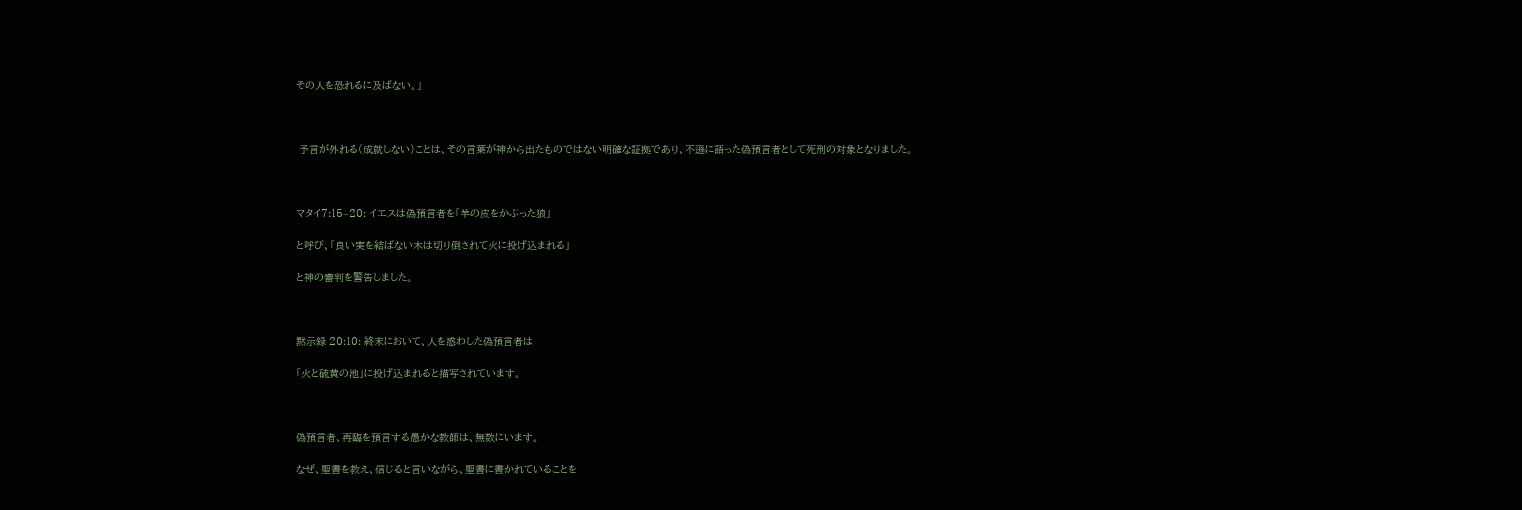その人を恐れるに及ばない。」



 予言が外れる(成就しない)ことは、その言葉が神から出たものではない明確な証拠であり、不遜に語った偽預言者として死刑の対象となりました。



マタイ7:15–20: イエスは偽預言者を「羊の皮をかぶった狼」

と呼び、「良い実を結ばない木は切り倒されて火に投げ込まれる」

と神の審判を警告しました。



黙示録 20:10: 終末において、人を惑わした偽預言者は

「火と硫黄の池」に投げ込まれると描写されています。



偽預言者、再臨を預言する愚かな教師は、無数にいます。

なぜ、聖書を教え、信じると言いながら、聖書に書かれていることを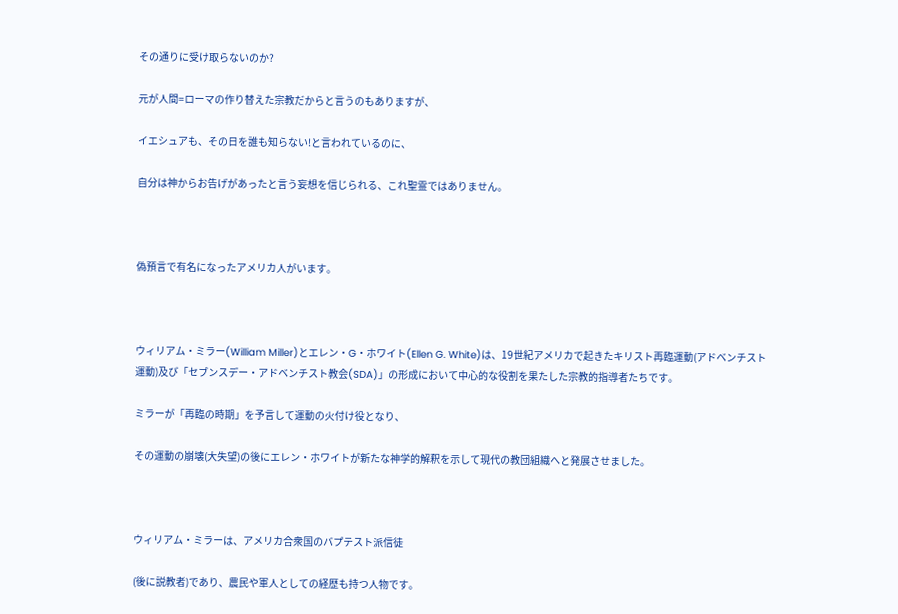その通りに受け取らないのか?

元が人間=ローマの作り替えた宗教だからと言うのもありますが、

イエシュアも、その日を誰も知らない!と言われているのに、

自分は神からお告げがあったと言う妄想を信じられる、これ聖霊ではありません。



偽預言で有名になったアメリカ人がいます。



ウィリアム・ミラー(William Miller)とエレン・G・ホワイト(Ellen G. White)は、19世紀アメリカで起きたキリスト再臨運動(アドベンチスト運動)及び「セブンスデー・アドベンチスト教会(SDA)」の形成において中心的な役割を果たした宗教的指導者たちです。

ミラーが「再臨の時期」を予言して運動の火付け役となり、

その運動の崩壊(大失望)の後にエレン・ホワイトが新たな神学的解釈を示して現代の教団組織へと発展させました。



ウィリアム・ミラーは、アメリカ合衆国のバプテスト派信徒

(後に説教者)であり、農民や軍人としての経歴も持つ人物です。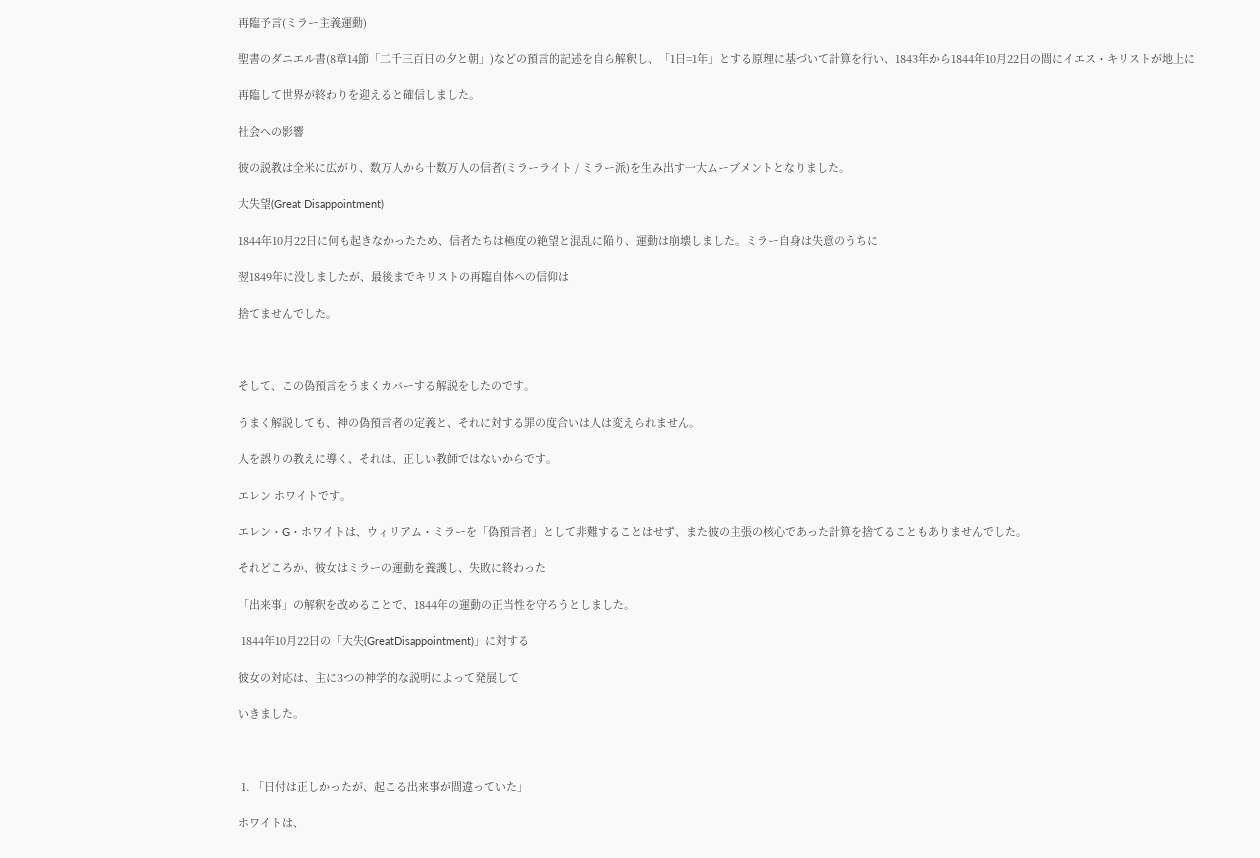再臨予言(ミラー主義運動)

聖書のダニエル書(8章14節「二千三百日の夕と朝」)などの預言的記述を自ら解釈し、「1日=1年」とする原理に基づいて計算を行い、1843年から1844年10月22日の間にイエス・キリストが地上に

再臨して世界が終わりを迎えると確信しました。

社会への影響

彼の説教は全米に広がり、数万人から十数万人の信者(ミラーライト / ミラー派)を生み出す一大ムーブメントとなりました。

大失望(Great Disappointment)

1844年10月22日に何も起きなかったため、信者たちは極度の絶望と混乱に陥り、運動は崩壊しました。ミラー自身は失意のうちに

翌1849年に没しましたが、最後までキリストの再臨自体への信仰は

捨てませんでした。



そして、この偽預言をうまくカバーする解説をしたのです。

うまく解説しても、神の偽預言者の定義と、それに対する罪の度合いは人は変えられません。

人を誤りの教えに導く、それは、正しい教師ではないからです。

エレン ホワイトです。

エレン・G・ホワイトは、ウィリアム・ミラーを「偽預言者」として非難することはせず、また彼の主張の核心であった計算を捨てることもありませんでした。

それどころか、彼女はミラーの運動を養護し、失敗に終わった

「出来事」の解釈を改めることで、1844年の運動の正当性を守ろうとしました。

 1844年10月22日の「大失(GreatDisappointment)」に対する

彼女の対応は、主に3つの神学的な説明によって発展して

いきました。



 1. 「日付は正しかったが、起こる出来事が間違っていた」

ホワイトは、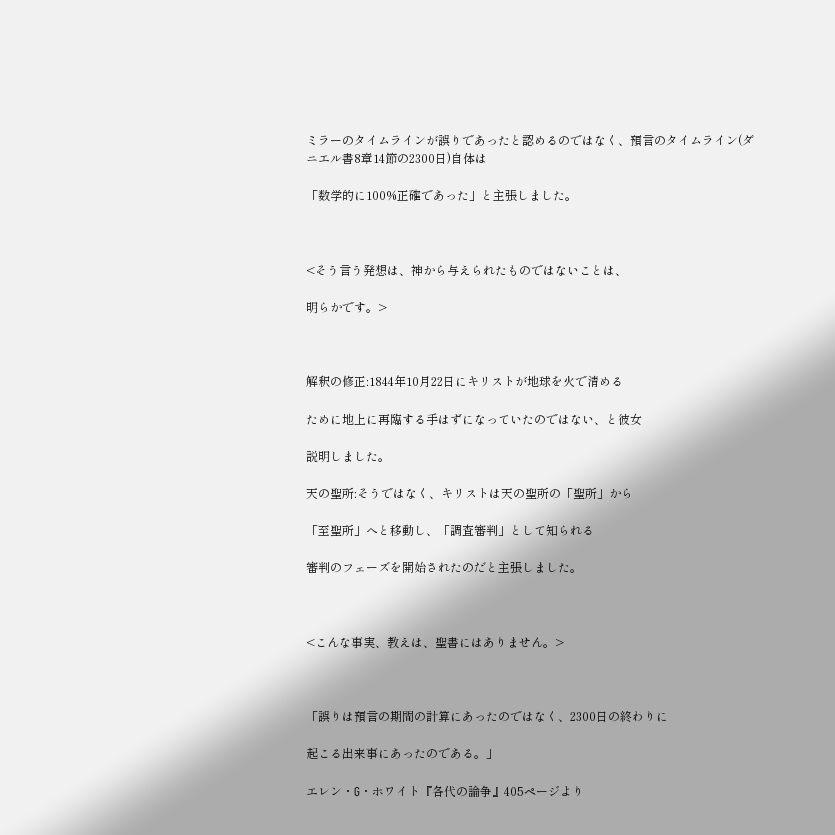ミラーのタイムラインが誤りであったと認めるのではなく、預言のタイムライン(ダニエル書8章14節の2300日)自体は

「数学的に100%正確であった」と主張しました。



<そう言う発想は、神から与えられたものではないことは、

明らかです。>



解釈の修正:1844年10月22日にキリストが地球を火で清める

ために地上に再臨する手はずになっていたのではない、と彼女

説明しました。

天の聖所:そうではなく、キリストは天の聖所の「聖所」から

「至聖所」へと移動し、「調査審判」として知られる

審判のフェーズを開始されたのだと主張しました。



<こんな事実、教えは、聖書にはありません。>



「誤りは預言の期間の計算にあったのではなく、2300日の終わりに

起こる出来事にあったのである。」

エレン・G・ホワイト『各代の論争』405ページより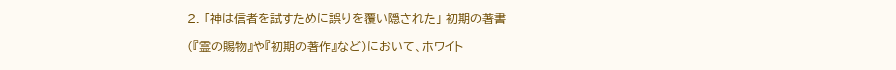2. 「神は信者を試すために誤りを覆い隠された」 初期の著書

(『霊の賜物』や『初期の著作』など)において、ホワイト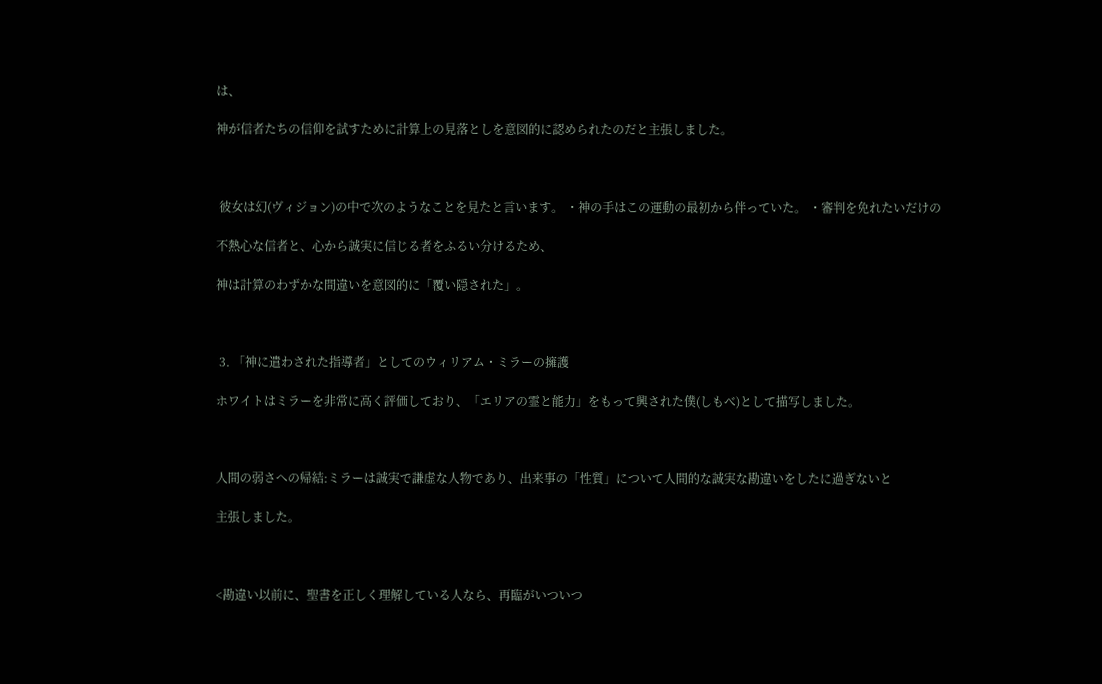は、

神が信者たちの信仰を試すために計算上の見落としを意図的に認められたのだと主張しました。



 彼女は幻(ヴィジョン)の中で次のようなことを見たと言います。 ・神の手はこの運動の最初から伴っていた。 ・審判を免れたいだけの

不熱心な信者と、心から誠実に信じる者をふるい分けるため、

神は計算のわずかな間違いを意図的に「覆い隠された」。



 3. 「神に遣わされた指導者」としてのウィリアム・ミラーの擁護

ホワイトはミラーを非常に高く評価しており、「エリアの霊と能力」をもって興された僕(しもべ)として描写しました。



人間の弱さへの帰結:ミラーは誠実で謙虚な人物であり、出来事の「性質」について人間的な誠実な勘違いをしたに過ぎないと

主張しました。



<勘違い以前に、聖書を正しく理解している人なら、再臨がいついつ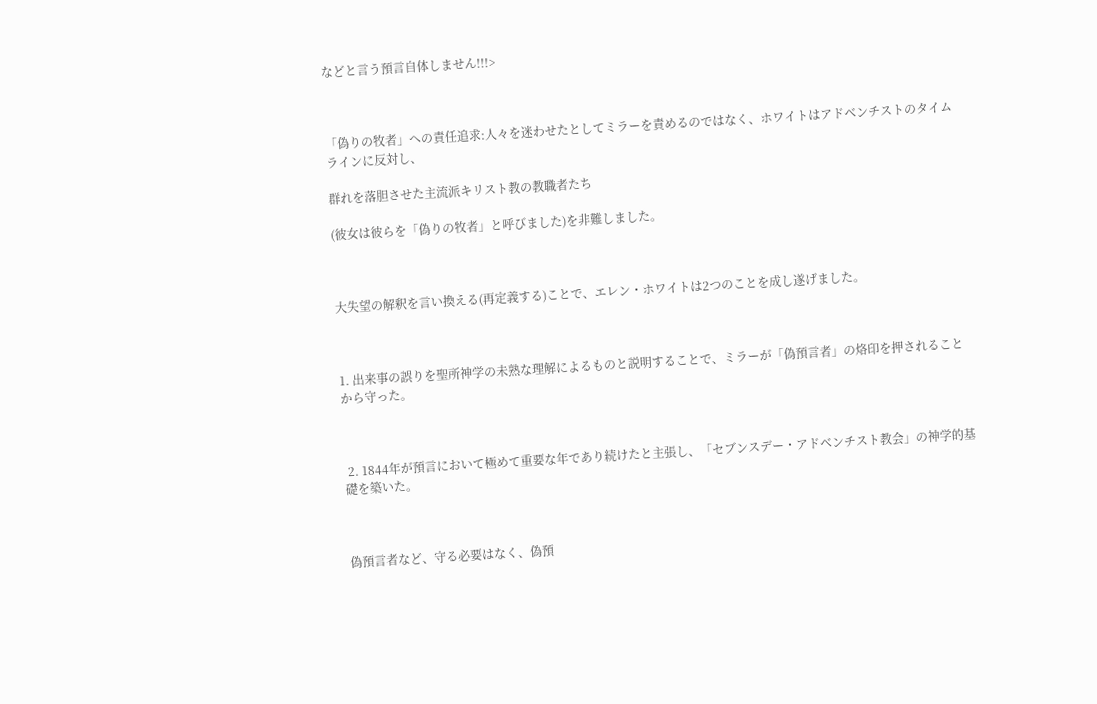などと言う預言自体しません!!!>



「偽りの牧者」への責任追求:人々を迷わせたとしてミラーを責めるのではなく、ホワイトはアドベンチストのタイムラインに反対し、

群れを落胆させた主流派キリスト教の教職者たち

(彼女は彼らを「偽りの牧者」と呼びました)を非難しました。



大失望の解釈を言い換える(再定義する)ことで、エレン・ホワイトは2つのことを成し遂げました。



1. 出来事の誤りを聖所神学の未熟な理解によるものと説明することで、ミラーが「偽預言者」の烙印を押されることから守った。



 2. 1844年が預言において極めて重要な年であり続けたと主張し、「セブンスデー・アドベンチスト教会」の神学的基礎を築いた。



偽預言者など、守る必要はなく、偽預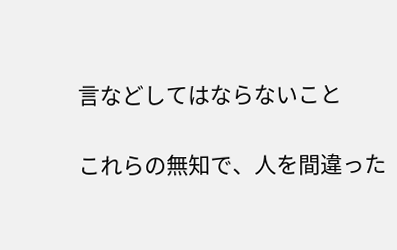言などしてはならないこと

これらの無知で、人を間違った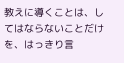教えに導くことは、してはならないことだけを、はっきり言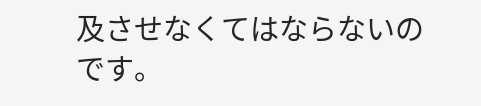及させなくてはならないのです。